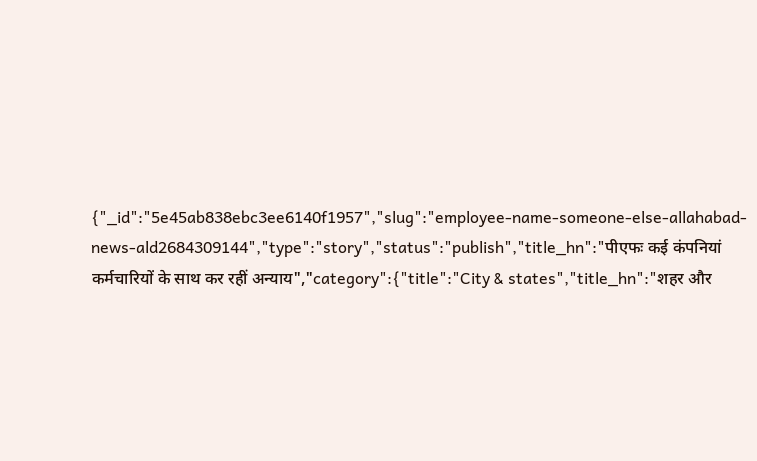{"_id":"5e45ab838ebc3ee6140f1957","slug":"employee-name-someone-else-allahabad-news-ald2684309144","type":"story","status":"publish","title_hn":"पीएफः कई कंपनियां कर्मचारियों के साथ कर रहीं अन्याय","category":{"title":"City & states","title_hn":"शहर और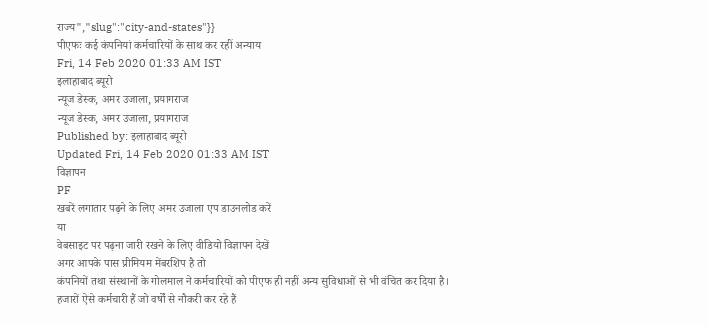राज्य","slug":"city-and-states"}}
पीएफः कई कंपनियां कर्मचारियों के साथ कर रहीं अन्याय
Fri, 14 Feb 2020 01:33 AM IST
इलाहाबाद ब्यूरो
न्यूज डेस्क, अमर उजाला, प्रयागराज
न्यूज डेस्क, अमर उजाला, प्रयागराज
Published by: इलाहाबाद ब्यूरो
Updated Fri, 14 Feb 2020 01:33 AM IST
विज्ञापन
PF
खबरें लगातार पढ़ने के लिए अमर उजाला एप डाउनलोड करें
या
वेबसाइट पर पढ़ना जारी रखने के लिए वीडियो विज्ञापन देखें
अगर आपके पास प्रीमियम मेंबरशिप है तो
कंपनियों तथा संस्थानों के गोलमाल ने कर्मचारियों को पीएफ ही नहीं अन्य सुविधाओं से भी वंचित कर दिया है। हजारों ऐसे कर्मचारी हैं जो वर्षों से नौकरी कर रहे हैं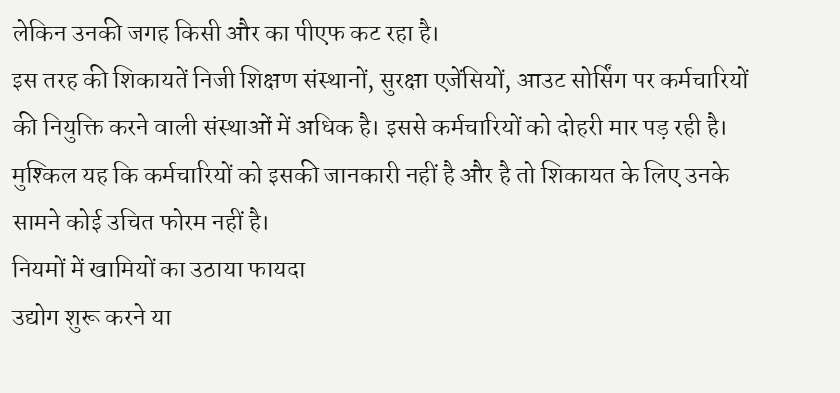लेकिन उनकी जगह किसी और का पीएफ कट रहा है।
इस तरह की शिकायतें निजी शिक्षण संस्थानों, सुरक्षा एजेंसियों, आउट सोर्सिंग पर कर्मचारियों की नियुक्ति करने वाली संस्थाओं में अधिक है। इससे कर्मचारियों को दोहरी मार पड़ रही है। मुश्किल यह कि कर्मचारियों को इसकी जानकारी नहीं है और है तो शिकायत के लिए उनके सामने कोई उचित फोरम नहीं है।
नियमों में खामियों का उठाया फायदा
उद्योग शुरू करने या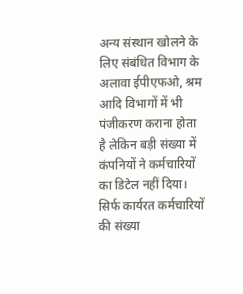अन्य संस्थान खोलने के लिए संबंधित विभाग के अलावा ईपीएफओ, श्रम आदि विभागों में भी पंजीकरण कराना होता है लेकिन बड़ी संख्या में कंपनियों ने कर्मचारियों का डिटेल नहीं दिया। सिर्फ कार्यरत कर्मचारियों की संख्या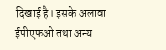दिखाई है। इसके अलावा ईपीएफओ तथा अन्य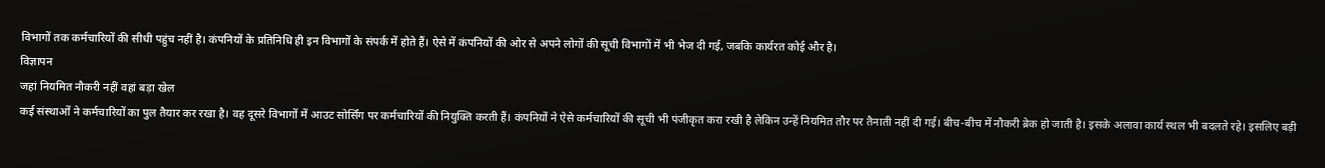विभागों तक कर्मचारियों की सीधी पहुंच नहीं है। कंपनियों के प्रतिनिधि ही इन विभागों के संपर्क में होते हैं। ऐसे में कंपनियों की ओर से अपने लोगों की सूची विभागों में भी भेज दी गई, जबकि कार्यरत कोई और है।
विज्ञापन
जहां नियमित नौकरी नहीं वहां बड़ा खेल
कई संस्थाओं ने कर्मचारियों का पुल तैयार कर रखा है। वह दूसरे विभागों में आउट सोर्सिंग पर कर्मचारियों की नियुक्ति करती हैं। कंपनियों ने ऐसे कर्मचारियों की सूची भी पंजीकृत करा रखी है लेकिन उन्हें नियमित तौर पर तैनाती नहीं दी गई। बीच-बीच में नौकरी ब्रेक हो जाती है। इसके अलावा कार्य स्थल भी बदलते रहे। इसलिए बड़ी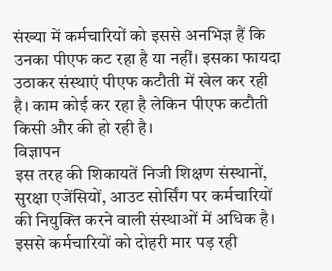संख्या में कर्मचारियों को इससे अनभिज्ञ हैं कि उनका पीएफ कट रहा है या नहीं। इसका फायदा उठाकर संस्थाएं पीएफ कटौती में खेल कर रही है। काम कोई कर रहा है लेकिन पीएफ कटौती किसी और की हो रही है।
विज्ञापन
इस तरह की शिकायतें निजी शिक्षण संस्थानों, सुरक्षा एजेंसियों, आउट सोर्सिंग पर कर्मचारियों की नियुक्ति करने वाली संस्थाओं में अधिक है। इससे कर्मचारियों को दोहरी मार पड़ रही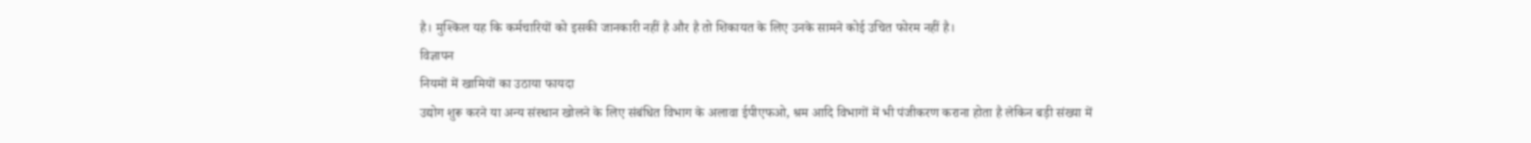है। मुश्किल यह कि कर्मचारियों को इसकी जानकारी नहीं है और है तो शिकायत के लिए उनके सामने कोई उचित फोरम नहीं है।
विज्ञापन
नियमों में खामियों का उठाया फायदा
उद्योग शुरू करने या अन्य संस्थान खोलने के लिए संबंधित विभाग के अलावा ईपीएफओ, श्रम आदि विभागों में भी पंजीकरण कराना होता है लेकिन बड़ी संख्या में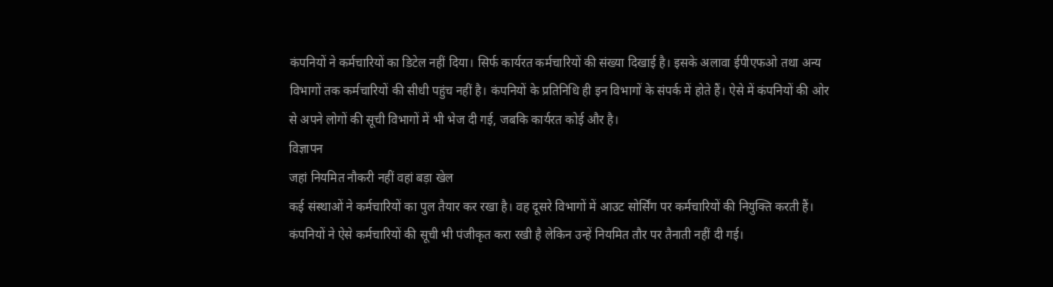कंपनियों ने कर्मचारियों का डिटेल नहीं दिया। सिर्फ कार्यरत कर्मचारियों की संख्या दिखाई है। इसके अलावा ईपीएफओ तथा अन्य विभागों तक कर्मचारियों की सीधी पहुंच नहीं है। कंपनियों के प्रतिनिधि ही इन विभागों के संपर्क में होते हैं। ऐसे में कंपनियों की ओर से अपने लोगों की सूची विभागों में भी भेज दी गई, जबकि कार्यरत कोई और है।
विज्ञापन
जहां नियमित नौकरी नहीं वहां बड़ा खेल
कई संस्थाओं ने कर्मचारियों का पुल तैयार कर रखा है। वह दूसरे विभागों में आउट सोर्सिंग पर कर्मचारियों की नियुक्ति करती हैं। कंपनियों ने ऐसे कर्मचारियों की सूची भी पंजीकृत करा रखी है लेकिन उन्हें नियमित तौर पर तैनाती नहीं दी गई।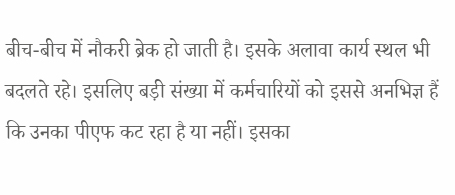बीच-बीच में नौकरी ब्रेक हो जाती है। इसके अलावा कार्य स्थल भी बदलते रहे। इसलिए बड़ी संख्या में कर्मचारियों को इससे अनभिज्ञ हैं कि उनका पीएफ कट रहा है या नहीं। इसका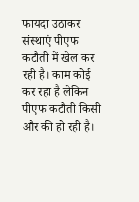फायदा उठाकर संस्थाएं पीएफ कटौती में खेल कर रही है। काम कोई कर रहा है लेकिन पीएफ कटौती किसी और की हो रही है।